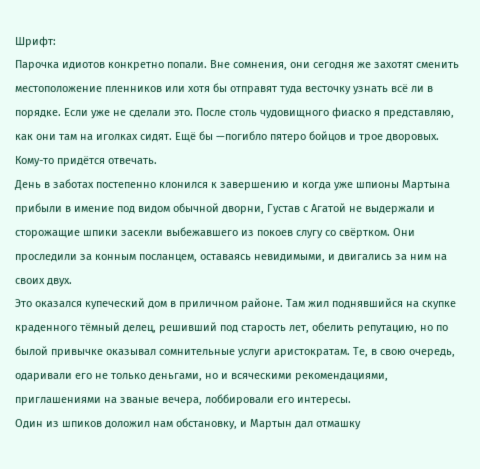Шрифт:
Парочка идиотов конкретно попали. Вне сомнения, они сегодня же захотят сменить местоположение пленников или хотя бы отправят туда весточку узнать всё ли в порядке. Если уже не сделали это. После столь чудовищного фиаско я представляю, как они там на иголках сидят. Ещё бы —погибло пятеро бойцов и трое дворовых. Кому-то придётся отвечать.
День в заботах постепенно клонился к завершению и когда уже шпионы Мартына прибыли в имение под видом обычной дворни, Густав с Агатой не выдержали и сторожащие шпики засекли выбежавшего из покоев слугу со свёртком. Они проследили за конным посланцем, оставаясь невидимыми, и двигались за ним на своих двух.
Это оказался купеческий дом в приличном районе. Там жил поднявшийся на скупке краденного тёмный делец, решивший под старость лет, обелить репутацию, но по былой привычке оказывал сомнительные услуги аристократам. Те, в свою очередь, одаривали его не только деньгами, но и всяческими рекомендациями, приглашениями на званые вечера, лоббировали его интересы.
Один из шпиков доложил нам обстановку, и Мартын дал отмашку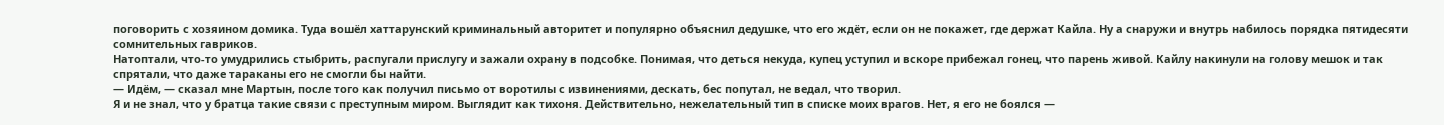поговорить с хозяином домика. Туда вошёл хаттарунский криминальный авторитет и популярно объяснил дедушке, что его ждёт, если он не покажет, где держат Кайла. Ну а снаружи и внутрь набилось порядка пятидесяти сомнительных гавриков.
Натоптали, что-то умудрились стыбрить, распугали прислугу и зажали охрану в подсобке. Понимая, что деться некуда, купец уступил и вскоре прибежал гонец, что парень живой. Кайлу накинули на голову мешок и так спрятали, что даже тараканы его не смогли бы найти.
— Идём, — сказал мне Мартын, после того как получил письмо от воротилы с извинениями, дескать, бес попутал, не ведал, что творил.
Я и не знал, что у братца такие связи с преступным миром. Выглядит как тихоня. Действительно, нежелательный тип в списке моих врагов. Нет, я его не боялся —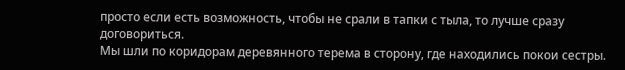просто если есть возможность, чтобы не срали в тапки с тыла, то лучше сразу договориться.
Мы шли по коридорам деревянного терема в сторону, где находились покои сестры.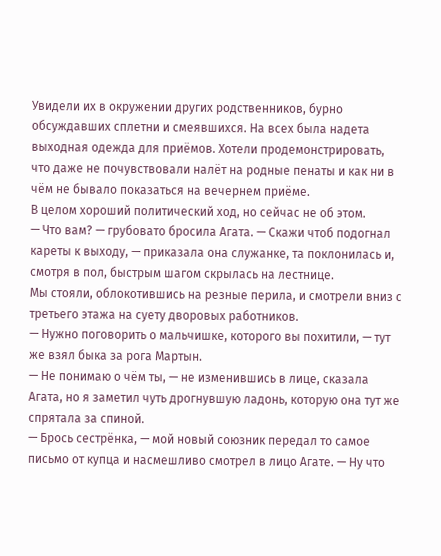Увидели их в окружении других родственников, бурно обсуждавших сплетни и смеявшихся. На всех была надета выходная одежда для приёмов. Хотели продемонстрировать, что даже не почувствовали налёт на родные пенаты и как ни в чём не бывало показаться на вечернем приёме.
В целом хороший политический ход, но сейчас не об этом.
— Что вам? — грубовато бросила Агата. — Скажи чтоб подогнал кареты к выходу, — приказала она служанке, та поклонилась и, смотря в пол, быстрым шагом скрылась на лестнице.
Мы стояли, облокотившись на резные перила, и смотрели вниз с третьего этажа на суету дворовых работников.
— Нужно поговорить о мальчишке, которого вы похитили, — тут же взял быка за рога Мартын.
— Не понимаю о чём ты, — не изменившись в лице, сказала Агата, но я заметил чуть дрогнувшую ладонь, которую она тут же спрятала за спиной.
— Брось сестрёнка, — мой новый союзник передал то самое письмо от купца и насмешливо смотрел в лицо Агате. — Ну что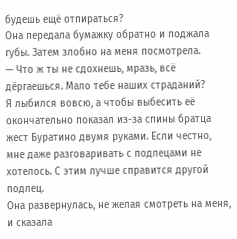будешь ещё отпираться?
Она передала бумажку обратно и поджала губы. Затем злобно на меня посмотрела.
— Что ж ты не сдохнешь, мразь, всё дёргаешься. Мало тебе наших страданий?
Я лыбился вовсю, а чтобы выбесить её окончательно показал из-за спины братца жест Буратино двумя руками. Если честно, мне даже разговаривать с подлецами не хотелось. С этим лучше справится другой подлец.
Она развернулась, не желая смотреть на меня, и сказала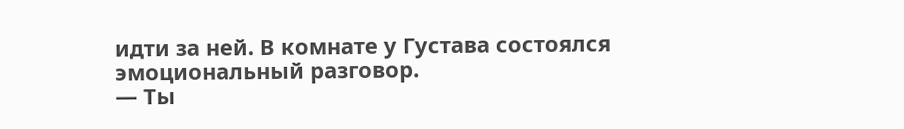идти за ней. В комнате у Густава состоялся эмоциональный разговор.
— Ты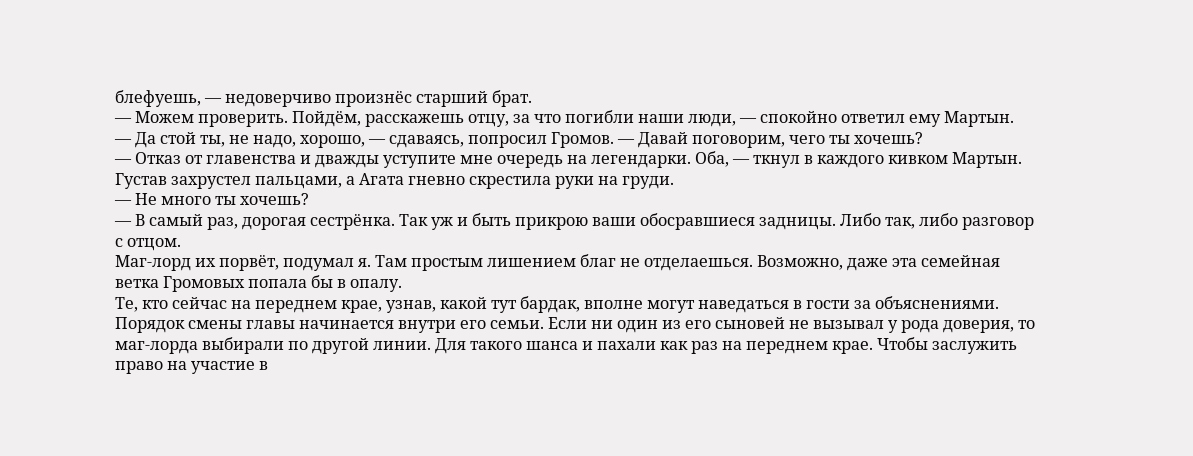блефуешь, — недоверчиво произнёс старший брат.
— Можем проверить. Пойдём, расскажешь отцу, за что погибли наши люди, — спокойно ответил ему Мартын.
— Да стой ты, не надо, хорошо, — сдаваясь, попросил Громов. — Давай поговорим, чего ты хочешь?
— Отказ от главенства и дважды уступите мне очередь на легендарки. Оба, — ткнул в каждого кивком Мартын.
Густав захрустел пальцами, а Агата гневно скрестила руки на груди.
— Не много ты хочешь?
— В самый раз, дорогая сестрёнка. Так уж и быть прикрою ваши обосравшиеся задницы. Либо так, либо разговор с отцом.
Маг-лорд их порвёт, подумал я. Там простым лишением благ не отделаешься. Возможно, даже эта семейная ветка Громовых попала бы в опалу.
Те, кто сейчас на переднем крае, узнав, какой тут бардак, вполне могут наведаться в гости за объяснениями.
Порядок смены главы начинается внутри его семьи. Если ни один из его сыновей не вызывал у рода доверия, то маг-лорда выбирали по другой линии. Для такого шанса и пахали как раз на переднем крае. Чтобы заслужить право на участие в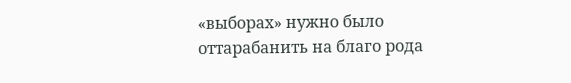«выборах» нужно было оттарабанить на благо рода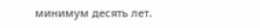минимум десять лет.